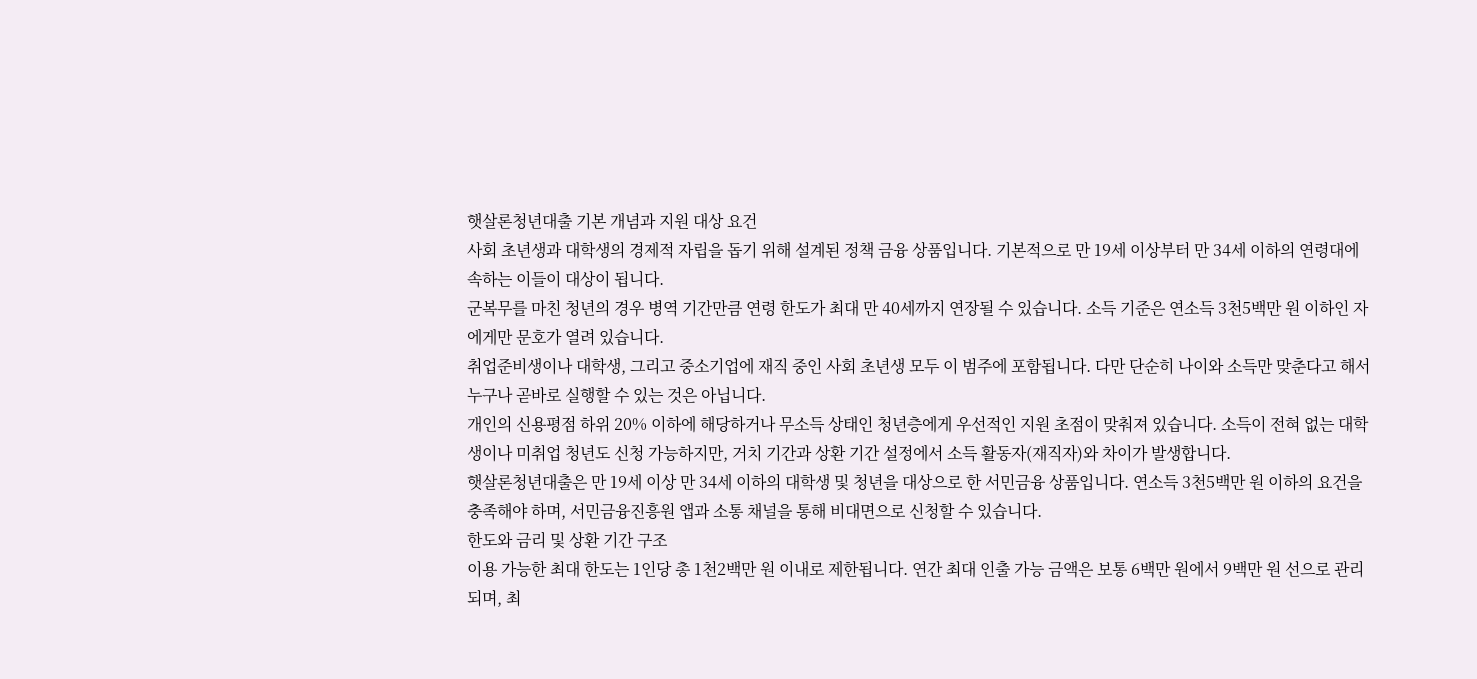햇살론청년대출 기본 개념과 지원 대상 요건
사회 초년생과 대학생의 경제적 자립을 돕기 위해 설계된 정책 금융 상품입니다. 기본적으로 만 19세 이상부터 만 34세 이하의 연령대에 속하는 이들이 대상이 됩니다.
군복무를 마친 청년의 경우 병역 기간만큼 연령 한도가 최대 만 40세까지 연장될 수 있습니다. 소득 기준은 연소득 3천5백만 원 이하인 자에게만 문호가 열려 있습니다.
취업준비생이나 대학생, 그리고 중소기업에 재직 중인 사회 초년생 모두 이 범주에 포함됩니다. 다만 단순히 나이와 소득만 맞춘다고 해서 누구나 곧바로 실행할 수 있는 것은 아닙니다.
개인의 신용평점 하위 20% 이하에 해당하거나 무소득 상태인 청년층에게 우선적인 지원 초점이 맞춰져 있습니다. 소득이 전혀 없는 대학생이나 미취업 청년도 신청 가능하지만, 거치 기간과 상환 기간 설정에서 소득 활동자(재직자)와 차이가 발생합니다.
햇살론청년대출은 만 19세 이상 만 34세 이하의 대학생 및 청년을 대상으로 한 서민금융 상품입니다. 연소득 3천5백만 원 이하의 요건을 충족해야 하며, 서민금융진흥원 앱과 소통 채널을 통해 비대면으로 신청할 수 있습니다.
한도와 금리 및 상환 기간 구조
이용 가능한 최대 한도는 1인당 총 1천2백만 원 이내로 제한됩니다. 연간 최대 인출 가능 금액은 보통 6백만 원에서 9백만 원 선으로 관리되며, 최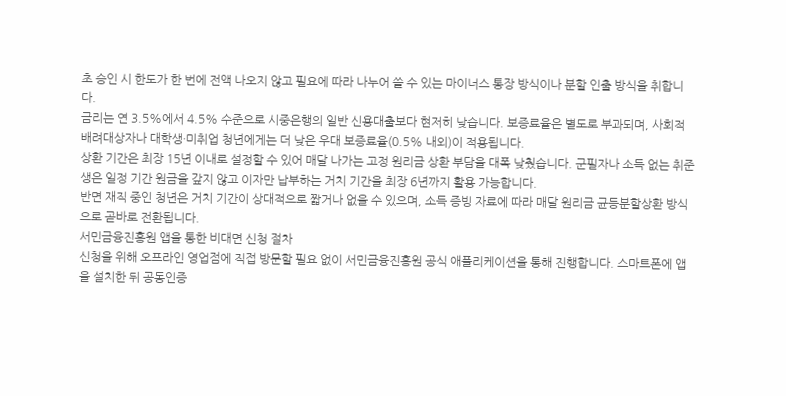초 승인 시 한도가 한 번에 전액 나오지 않고 필요에 따라 나누어 쓸 수 있는 마이너스 통장 방식이나 분할 인출 방식을 취합니다.
금리는 연 3.5%에서 4.5% 수준으로 시중은행의 일반 신용대출보다 현저히 낮습니다. 보증료율은 별도로 부과되며, 사회적 배려대상자나 대학생·미취업 청년에게는 더 낮은 우대 보증료율(0.5% 내외)이 적용됩니다.
상환 기간은 최장 15년 이내로 설정할 수 있어 매달 나가는 고정 원리금 상환 부담을 대폭 낮췄습니다. 군필자나 소득 없는 취준생은 일정 기간 원금을 갚지 않고 이자만 납부하는 거치 기간을 최장 6년까지 활용 가능합니다.
반면 재직 중인 청년은 거치 기간이 상대적으로 짧거나 없을 수 있으며, 소득 증빙 자료에 따라 매달 원리금 균등분할상환 방식으로 곧바로 전환됩니다.
서민금융진흥원 앱을 통한 비대면 신청 절차
신청을 위해 오프라인 영업점에 직접 방문할 필요 없이 서민금융진흥원 공식 애플리케이션을 통해 진행합니다. 스마트폰에 앱을 설치한 뒤 공동인증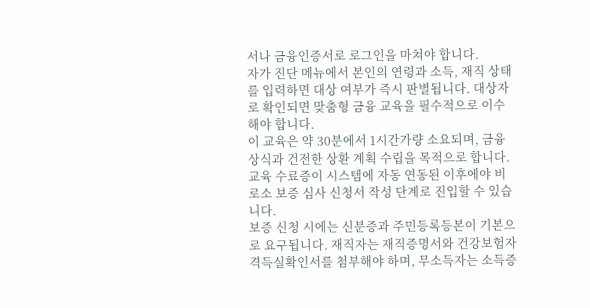서나 금융인증서로 로그인을 마쳐야 합니다.
자가 진단 메뉴에서 본인의 연령과 소득, 재직 상태를 입력하면 대상 여부가 즉시 판별됩니다. 대상자로 확인되면 맞춤형 금융 교육을 필수적으로 이수해야 합니다.
이 교육은 약 30분에서 1시간가량 소요되며, 금융 상식과 건전한 상환 계획 수립을 목적으로 합니다. 교육 수료증이 시스템에 자동 연동된 이후에야 비로소 보증 심사 신청서 작성 단계로 진입할 수 있습니다.
보증 신청 시에는 신분증과 주민등록등본이 기본으로 요구됩니다. 재직자는 재직증명서와 건강보험자격득실확인서를 첨부해야 하며, 무소득자는 소득증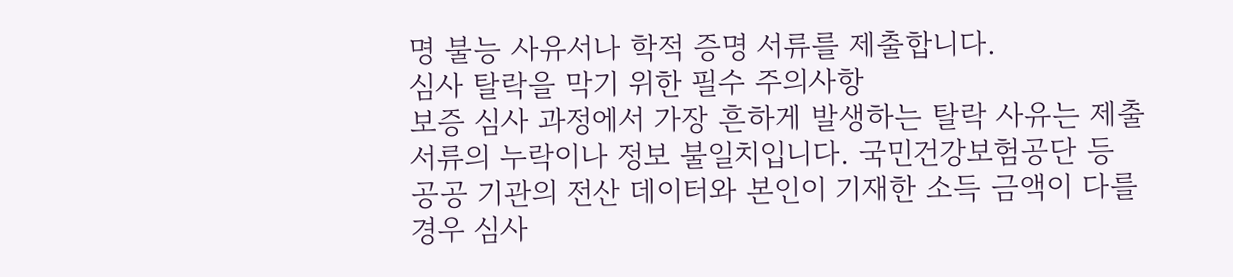명 불능 사유서나 학적 증명 서류를 제출합니다.
심사 탈락을 막기 위한 필수 주의사항
보증 심사 과정에서 가장 흔하게 발생하는 탈락 사유는 제출 서류의 누락이나 정보 불일치입니다. 국민건강보험공단 등 공공 기관의 전산 데이터와 본인이 기재한 소득 금액이 다를 경우 심사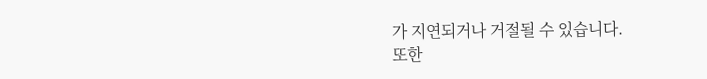가 지연되거나 거절될 수 있습니다.
또한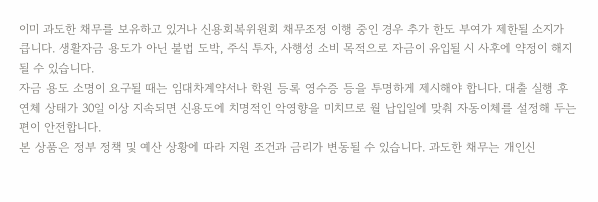이미 과도한 채무를 보유하고 있거나 신용회복위원회 채무조정 이행 중인 경우 추가 한도 부여가 제한될 소지가 큽니다. 생활자금 용도가 아닌 불법 도박, 주식 투자, 사행성 소비 목적으로 자금이 유입될 시 사후에 약정이 해지될 수 있습니다.
자금 용도 소명이 요구될 때는 임대차계약서나 학원 등록 영수증 등을 투명하게 제시해야 합니다. 대출 실행 후 연체 상태가 30일 이상 지속되면 신용도에 치명적인 악영향을 미치므로 월 납입일에 맞춰 자동이체를 설정해 두는 편이 안전합니다.
본 상품은 정부 정책 및 예산 상황에 따라 지원 조건과 금리가 변동될 수 있습니다. 과도한 채무는 개인신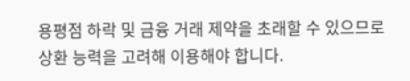용평점 하락 및 금융 거래 제약을 초래할 수 있으므로 상환 능력을 고려해 이용해야 합니다.